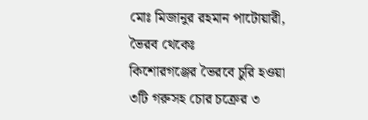মোঃ মিজানুর রহমান পাটোয়ারী, ভৈরব থেকেঃ
কিশোরগঞ্জের ভৈরবে চুরি হওয়া ৩টি গরুসহ চোর চক্রের ৩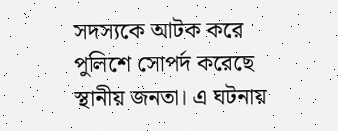সদস্যকে আটক করে পুলিশে সোপর্দ করেছে স্থানীয় জনতা। এ ঘটনায়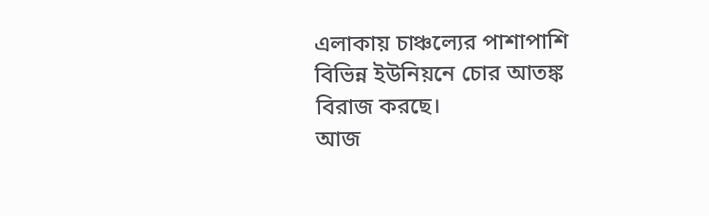এলাকায় চাঞ্চল্যের পাশাপাশি বিভিন্ন ইউনিয়নে চোর আতঙ্ক বিরাজ করছে।
আজ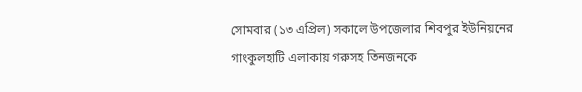সোমবার (১৩ এপ্রিল) সকালে উপজেলার শিবপুর ইউনিয়নের গাংকুলহাটি এলাকায় গরুসহ তিনজনকে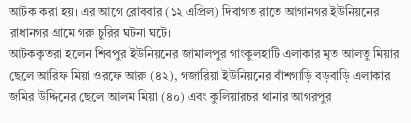আটক করা হয়। এর আগে রোববার (১২ এপ্রিল) দিবাগত রাতে আগানগর ইউনিয়নের রাধানগর গ্রামে গরু চুরির ঘটনা ঘটে।
আটককৃতরা হলেন শিবপুর ইউনিয়নের জামালপুর গাংকুলহাটি এলাকার মৃত আলতু মিয়ার ছেলে আরিফ মিয়া ওরফে আরু (৪২), গজারিয়া ইউনিয়নের বাঁশগাড়ি বড়বাড়ি এলাকার জমির উদ্দিনের ছেলে আলম মিয়া (৪০) এবং কুলিয়ারচর থানার আগরপুর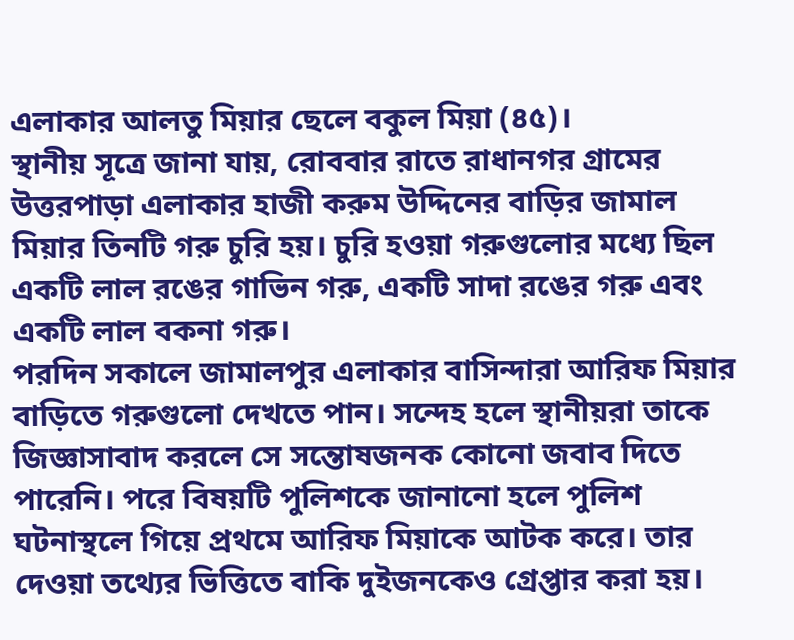এলাকার আলতু মিয়ার ছেলে বকুল মিয়া (৪৫)।
স্থানীয় সূত্রে জানা যায়, রোববার রাতে রাধানগর গ্রামের উত্তরপাড়া এলাকার হাজী করুম উদ্দিনের বাড়ির জামাল মিয়ার তিনটি গরু চুরি হয়। চুরি হওয়া গরুগুলোর মধ্যে ছিল একটি লাল রঙের গাভিন গরু, একটি সাদা রঙের গরু এবং একটি লাল বকনা গরু।
পরদিন সকালে জামালপুর এলাকার বাসিন্দারা আরিফ মিয়ার বাড়িতে গরুগুলো দেখতে পান। সন্দেহ হলে স্থানীয়রা তাকে জিজ্ঞাসাবাদ করলে সে সন্তোষজনক কোনো জবাব দিতে পারেনি। পরে বিষয়টি পুলিশকে জানানো হলে পুলিশ ঘটনাস্থলে গিয়ে প্রথমে আরিফ মিয়াকে আটক করে। তার দেওয়া তথ্যের ভিত্তিতে বাকি দুইজনকেও গ্রেপ্তার করা হয়।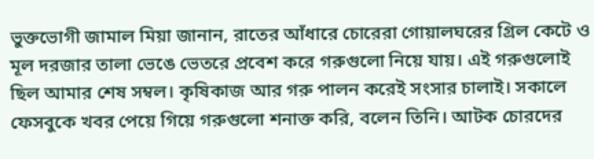ভুক্তভোগী জামাল মিয়া জানান, রাতের আঁধারে চোরেরা গোয়ালঘরের গ্রিল কেটে ও মূল দরজার তালা ভেঙে ভেতরে প্রবেশ করে গরুগুলো নিয়ে যায়। এই গরুগুলোই ছিল আমার শেষ সম্বল। কৃষিকাজ আর গরু পালন করেই সংসার চালাই। সকালে ফেসবুকে খবর পেয়ে গিয়ে গরুগুলো শনাক্ত করি, বলেন তিনি। আটক চোরদের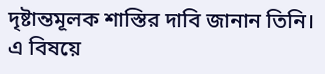দৃষ্টান্তমূলক শাস্তির দাবি জানান তিনি।
এ বিষয়ে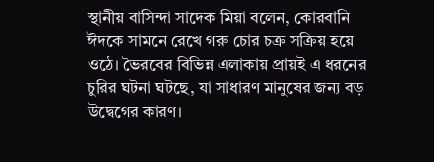স্থানীয় বাসিন্দা সাদেক মিয়া বলেন, কোরবানি ঈদকে সামনে রেখে গরু চোর চক্র সক্রিয় হয়ে ওঠে। ভৈরবের বিভিন্ন এলাকায় প্রায়ই এ ধরনের চুরির ঘটনা ঘটছে, যা সাধারণ মানুষের জন্য বড় উদ্বেগের কারণ।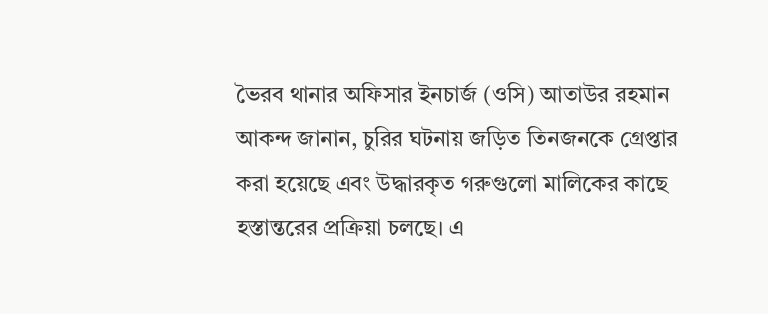ভৈরব থানার অফিসার ইনচার্জ (ওসি) আতাউর রহমান আকন্দ জানান, চুরির ঘটনায় জড়িত তিনজনকে গ্রেপ্তার করা হয়েছে এবং উদ্ধারকৃত গরুগুলো মালিকের কাছে হস্তান্তরের প্রক্রিয়া চলছে। এ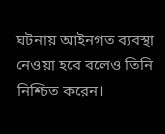ঘটনায় আইনগত ব্যবস্থা নেওয়া হবে বলেও তিনি নিশ্চিত করেন।